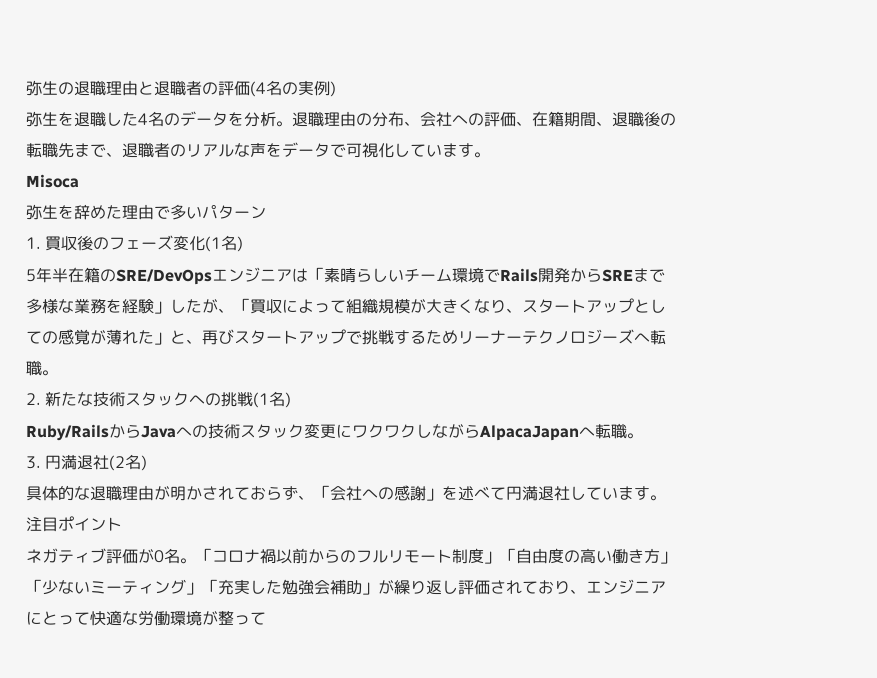弥生の退職理由と退職者の評価(4名の実例)
弥生を退職した4名のデータを分析。退職理由の分布、会社への評価、在籍期間、退職後の転職先まで、退職者のリアルな声をデータで可視化しています。
Misoca
弥生を辞めた理由で多いパターン
1. 買収後のフェーズ変化(1名)
5年半在籍のSRE/DevOpsエンジニアは「素晴らしいチーム環境でRails開発からSREまで多様な業務を経験」したが、「買収によって組織規模が大きくなり、スタートアップとしての感覚が薄れた」と、再びスタートアップで挑戦するためリーナーテクノロジーズへ転職。
2. 新たな技術スタックへの挑戦(1名)
Ruby/RailsからJavaへの技術スタック変更にワクワクしながらAlpacaJapanへ転職。
3. 円満退社(2名)
具体的な退職理由が明かされておらず、「会社への感謝」を述べて円満退社しています。
注目ポイント
ネガティブ評価が0名。「コロナ禍以前からのフルリモート制度」「自由度の高い働き方」「少ないミーティング」「充実した勉強会補助」が繰り返し評価されており、エンジニアにとって快適な労働環境が整って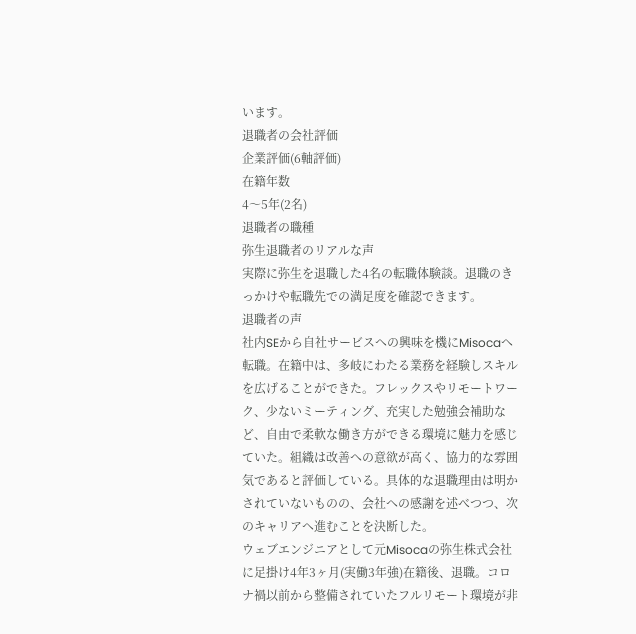います。
退職者の会社評価
企業評価(6軸評価)
在籍年数
4〜5年(2名)
退職者の職種
弥生退職者のリアルな声
実際に弥生を退職した4名の転職体験談。退職のきっかけや転職先での満足度を確認できます。
退職者の声
社内SEから自社サービスへの興味を機にMisocaへ転職。在籍中は、多岐にわたる業務を経験しスキルを広げることができた。フレックスやリモートワーク、少ないミーティング、充実した勉強会補助など、自由で柔軟な働き方ができる環境に魅力を感じていた。組織は改善への意欲が高く、協力的な雰囲気であると評価している。具体的な退職理由は明かされていないものの、会社への感謝を述べつつ、次のキャリアへ進むことを決断した。
ウェブエンジニアとして元Misocaの弥生株式会社に足掛け4年3ヶ月(実働3年強)在籍後、退職。コロナ禍以前から整備されていたフルリモート環境が非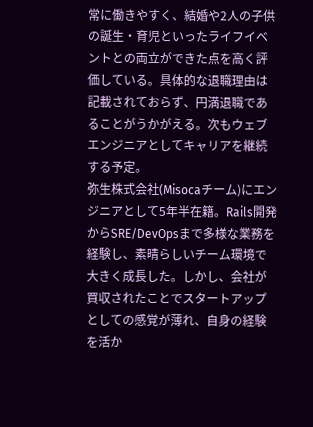常に働きやすく、結婚や2人の子供の誕生・育児といったライフイベントとの両立ができた点を高く評価している。具体的な退職理由は記載されておらず、円満退職であることがうかがえる。次もウェブエンジニアとしてキャリアを継続する予定。
弥生株式会社(Misocaチーム)にエンジニアとして5年半在籍。Rails開発からSRE/DevOpsまで多様な業務を経験し、素晴らしいチーム環境で大きく成長した。しかし、会社が買収されたことでスタートアップとしての感覚が薄れ、自身の経験を活か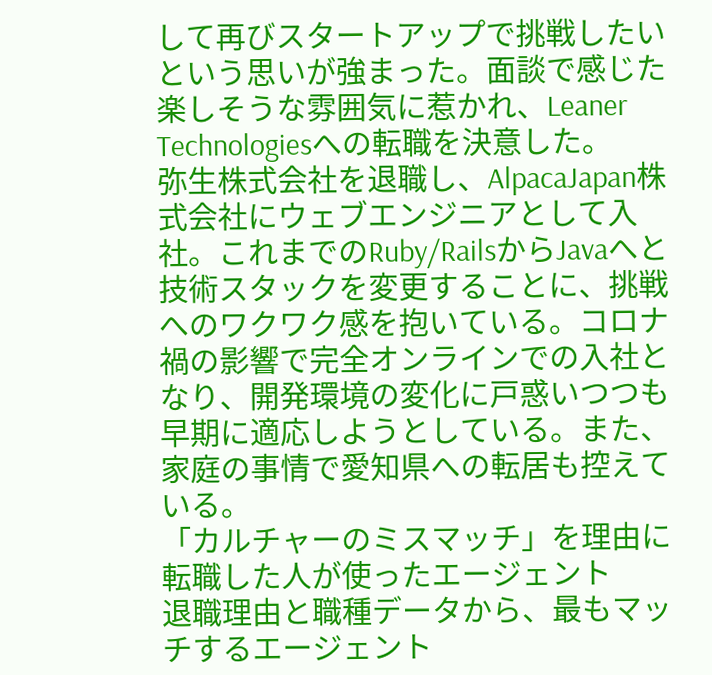して再びスタートアップで挑戦したいという思いが強まった。面談で感じた楽しそうな雰囲気に惹かれ、Leaner Technologiesへの転職を決意した。
弥生株式会社を退職し、AlpacaJapan株式会社にウェブエンジニアとして入社。これまでのRuby/RailsからJavaへと技術スタックを変更することに、挑戦へのワクワク感を抱いている。コロナ禍の影響で完全オンラインでの入社となり、開発環境の変化に戸惑いつつも早期に適応しようとしている。また、家庭の事情で愛知県への転居も控えている。
「カルチャーのミスマッチ」を理由に転職した人が使ったエージェント
退職理由と職種データから、最もマッチするエージェント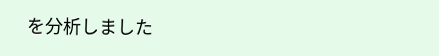を分析しました